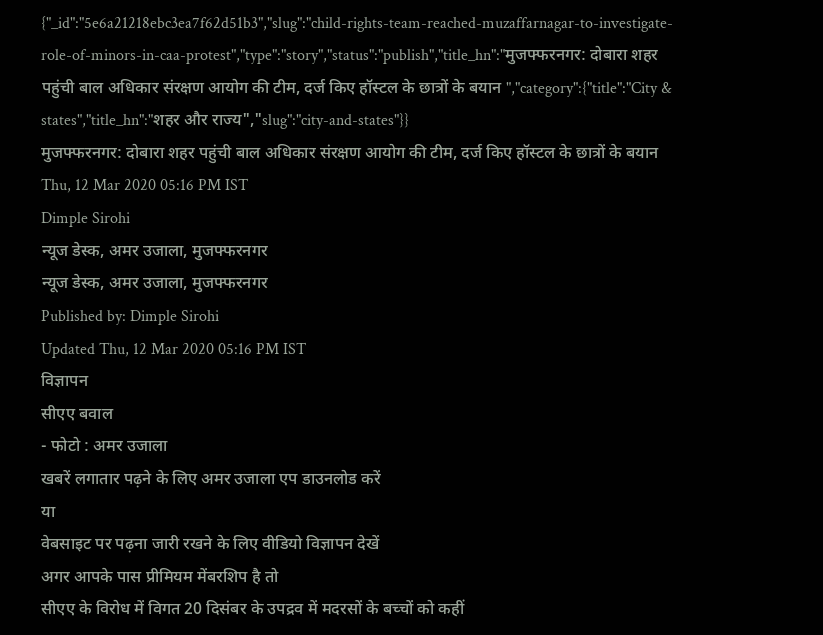{"_id":"5e6a21218ebc3ea7f62d51b3","slug":"child-rights-team-reached-muzaffarnagar-to-investigate-role-of-minors-in-caa-protest","type":"story","status":"publish","title_hn":"मुजफ्फरनगर: दोबारा शहर पहुंची बाल अधिकार संरक्षण आयोग की टीम, दर्ज किए हॉस्टल के छात्रों के बयान ","category":{"title":"City & states","title_hn":"शहर और राज्य","slug":"city-and-states"}}
मुजफ्फरनगर: दोबारा शहर पहुंची बाल अधिकार संरक्षण आयोग की टीम, दर्ज किए हॉस्टल के छात्रों के बयान
Thu, 12 Mar 2020 05:16 PM IST
Dimple Sirohi
न्यूज डेस्क, अमर उजाला, मुजफ्फरनगर
न्यूज डेस्क, अमर उजाला, मुजफ्फरनगर
Published by: Dimple Sirohi
Updated Thu, 12 Mar 2020 05:16 PM IST
विज्ञापन
सीएए बवाल
- फोटो : अमर उजाला
खबरें लगातार पढ़ने के लिए अमर उजाला एप डाउनलोड करें
या
वेबसाइट पर पढ़ना जारी रखने के लिए वीडियो विज्ञापन देखें
अगर आपके पास प्रीमियम मेंबरशिप है तो
सीएए के विरोध में विगत 20 दिसंबर के उपद्रव में मदरसों के बच्चों को कहीं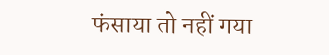फंसाया तो नहीं गया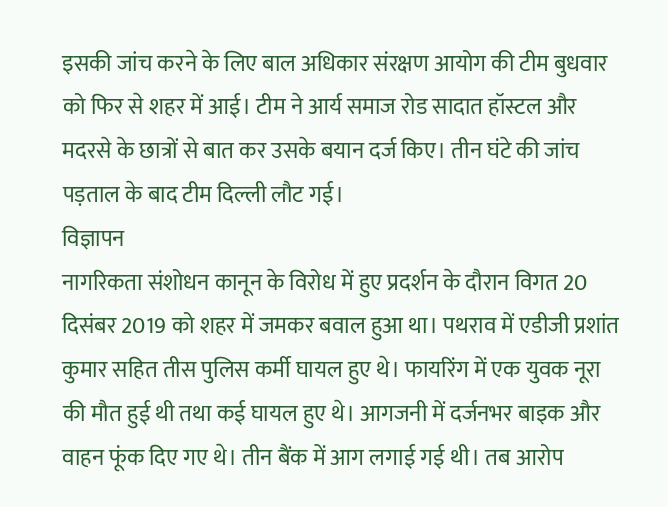इसकी जांच करने के लिए बाल अधिकार संरक्षण आयोग की टीम बुधवार को फिर से शहर में आई। टीम ने आर्य समाज रोड सादात हॉस्टल और मदरसे के छात्रों से बात कर उसके बयान दर्ज किए। तीन घंटे की जांच पड़ताल के बाद टीम दिल्ली लौट गई।
विज्ञापन
नागरिकता संशोधन कानून के विरोध में हुए प्रदर्शन के दौरान विगत 20 दिसंबर 2019 को शहर में जमकर बवाल हुआ था। पथराव में एडीजी प्रशांत कुमार सहित तीस पुलिस कर्मी घायल हुए थे। फायरिंग में एक युवक नूरा की मौत हुई थी तथा कई घायल हुए थे। आगजनी में दर्जनभर बाइक और वाहन फूंक दिए गए थे। तीन बैंक में आग लगाई गई थी। तब आरोप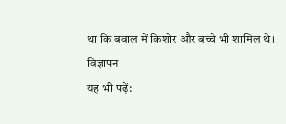था कि बवाल में किशोर और बच्चे भी शामिल थे।
विज्ञापन
यह भी पढ़ें: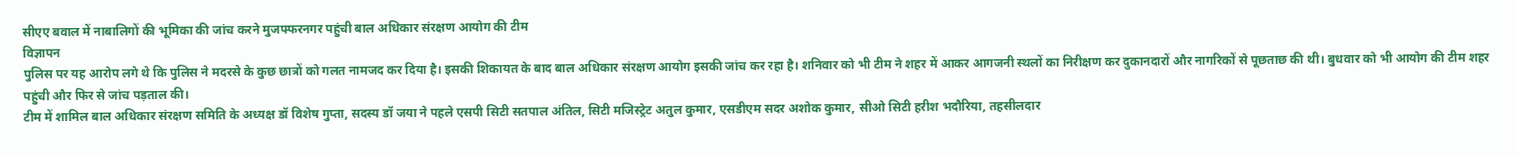सीएए बवाल में नाबालिगों की भूमिका की जांच करने मुजफ्फरनगर पहुंची बाल अधिकार संरक्षण आयोग की टीम
विज्ञापन
पुलिस पर यह आरोप लगे थे कि पुलिस ने मदरसे के कुछ छात्रों को गलत नामजद कर दिया है। इसकी शिकायत के बाद बाल अधिकार संरक्षण आयोग इसकी जांच कर रहा है। शनिवार को भी टीम ने शहर में आकर आगजनी स्थलों का निरीक्षण कर दुकानदारों और नागरिकों से पूछताछ की थी। बुधवार को भी आयोग की टीम शहर पहुंची और फिर से जांच पड़ताल की।
टीम में शामिल बाल अधिकार संरक्षण समिति के अध्यक्ष डॉ विशेष गुप्ता, सदस्य डॉ जया ने पहले एसपी सिटी सतपाल अंतिल, सिटी मजिस्ट्रेट अतुल कुमार, एसडीएम सदर अशोक कुमार, सीओ सिटी हरीश भदौरिया, तहसीलदार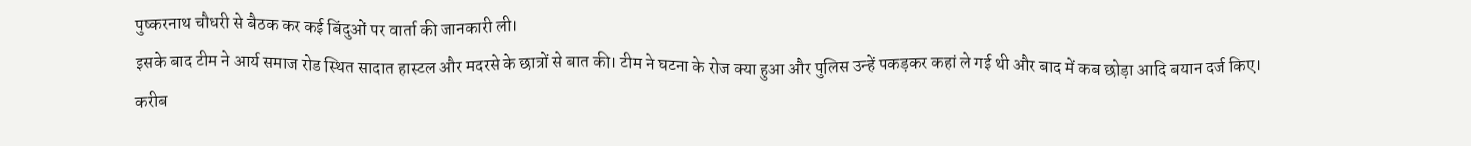पुष्करनाथ चौधरी से बैठक कर कई बिंदुओं पर वार्ता की जानकारी ली।
इसके बाद टीम ने आर्य समाज रोड स्थित सादात हास्टल और मदरसे के छात्रों से बात की। टीम ने घटना के रोज क्या हुआ और पुलिस उन्हें पकड़कर कहां ले गई थी और बाद में कब छोड़ा आदि बयान दर्ज किए। करीब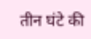तीन घंटे की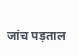जांच पड़ताल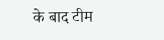के बाद टीम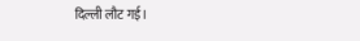दिल्ली लौट गई।